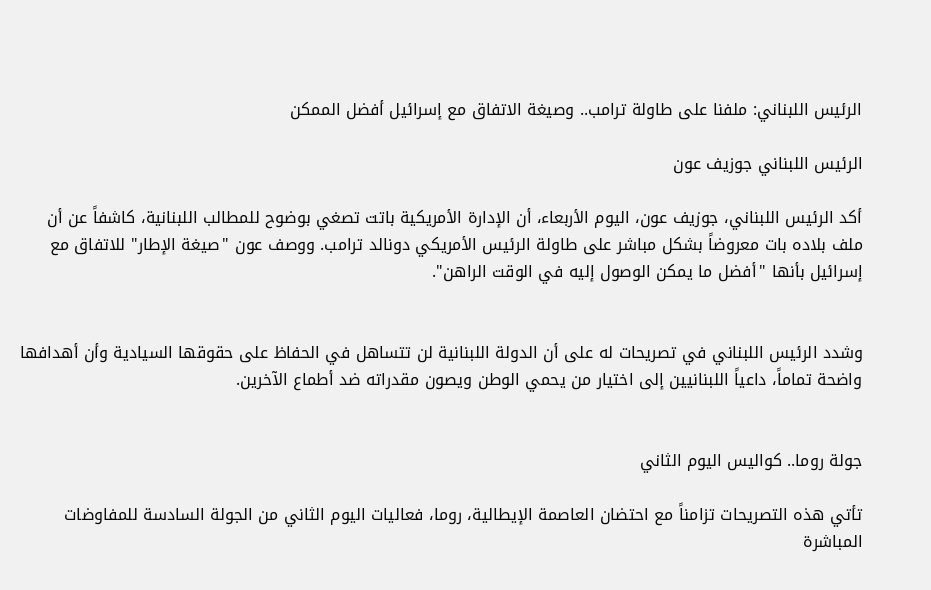الرئيس اللبناني: ملفنا على طاولة ترامب.. وصيغة الاتفاق مع إسرائيل أفضل الممكن

الرئيس اللبناني جوزيف عون

أكد الرئيس اللبناني، جوزيف عون، اليوم الأربعاء، أن الإدارة الأمريكية باتت تصغي بوضوح للمطالب اللبنانية، كاشفاً عن أن ملف بلاده بات معروضاً بشكل مباشر على طاولة الرئيس الأمريكي دونالد ترامب. ووصف عون "صيغة الإطار" للاتفاق مع إسرائيل بأنها "أفضل ما يمكن الوصول إليه في الوقت الراهن".


وشدد الرئيس اللبناني في تصريحات له على أن الدولة اللبنانية لن تتساهل في الحفاظ على حقوقها السيادية وأن أهدافها واضحة تماماً، داعياً اللبنانيين إلى اختيار من يحمي الوطن ويصون مقدراته ضد أطماع الآخرين.


جولة روما.. كواليس اليوم الثاني

تأتي هذه التصريحات تزامناً مع احتضان العاصمة الإيطالية، روما، فعاليات اليوم الثاني من الجولة السادسة للمفاوضات المباشرة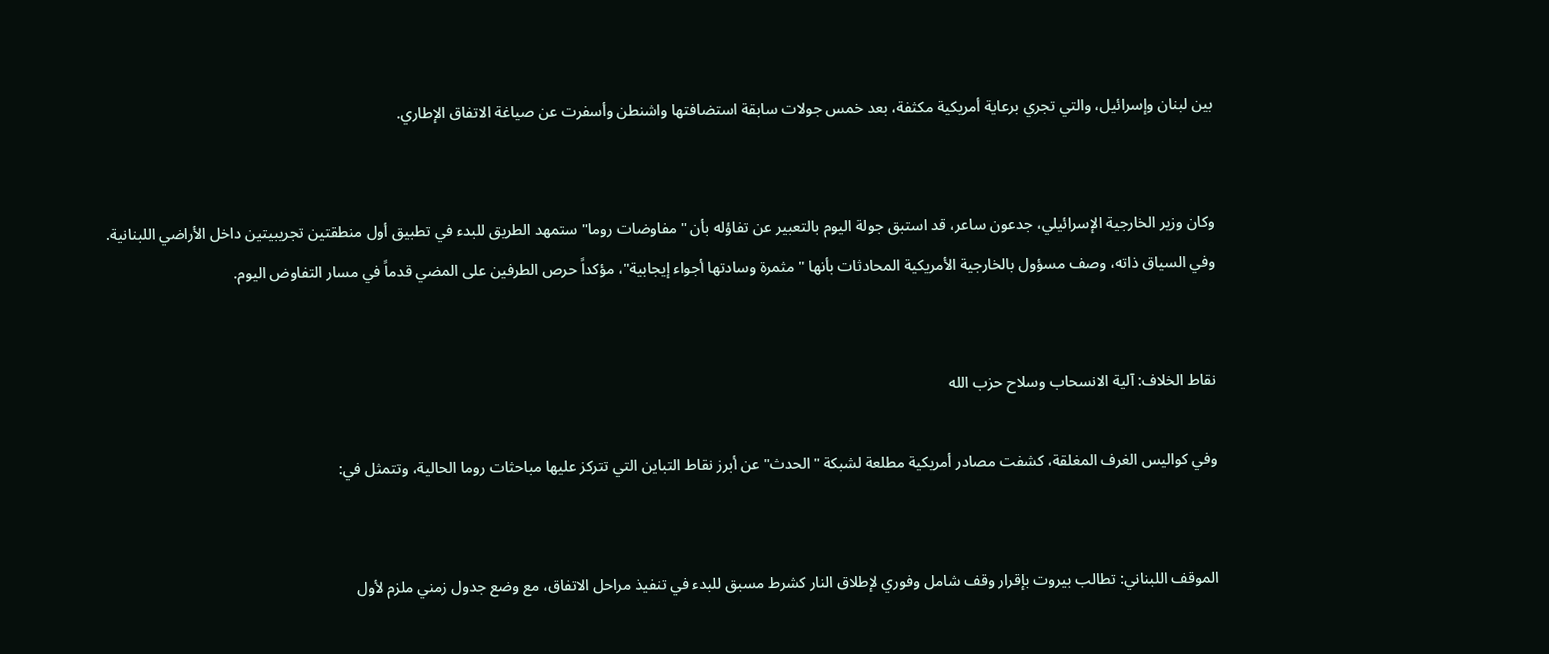بين لبنان وإسرائيل، والتي تجري برعاية أمريكية مكثفة، بعد خمس جولات سابقة استضافتها واشنطن وأسفرت عن صياغة الاتفاق الإطاري.


وكان وزير الخارجية الإسرائيلي، جدعون ساعر، قد استبق جولة اليوم بالتعبير عن تفاؤله بأن "مفاوضات روما" ستمهد الطريق للبدء في تطبيق أول منطقتين تجريبيتين داخل الأراضي اللبنانية. وفي السياق ذاته، وصف مسؤول بالخارجية الأمريكية المحادثات بأنها "مثمرة وسادتها أجواء إيجابية"، مؤكداً حرص الطرفين على المضي قدماً في مسار التفاوض اليوم.


نقاط الخلاف: آلية الانسحاب وسلاح حزب الله

وفي كواليس الغرف المغلقة، كشفت مصادر أمريكية مطلعة لشبكة "الحدث" عن أبرز نقاط التباين التي تتركز عليها مباحثات روما الحالية، وتتمثل في:


الموقف اللبناني: تطالب بيروت بإقرار وقف شامل وفوري لإطلاق النار كشرط مسبق للبدء في تنفيذ مراحل الاتفاق، مع وضع جدول زمني ملزم لأول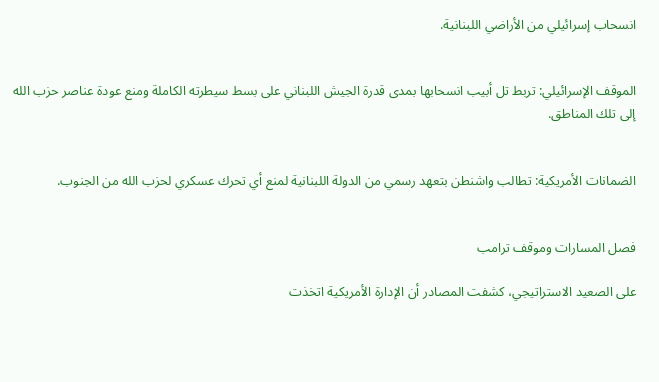انسحاب إسرائيلي من الأراضي اللبنانية.


الموقف الإسرائيلي: تربط تل أبيب انسحابها بمدى قدرة الجيش اللبناني على بسط سيطرته الكاملة ومنع عودة عناصر حزب الله إلى تلك المناطق.


الضمانات الأمريكية: تطالب واشنطن بتعهد رسمي من الدولة اللبنانية لمنع أي تحرك عسكري لحزب الله من الجنوب.


فصل المسارات وموقف ترامب

على الصعيد الاستراتيجي، كشفت المصادر أن الإدارة الأمريكية اتخذت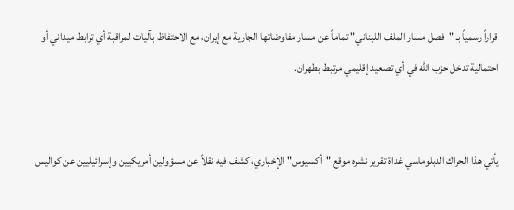قراراً رسمياً بـ "فصل مسار الملف اللبناني" تماماً عن مسار مفاوضاتها الجارية مع إيران، مع الاحتفاظ بآليات لمراقبة أي ترابط ميداني أو احتمالية تدخل حزب الله في أي تصعيد إقليمي مرتبط بطهران.


يأتي هذا الحراك الدبلوماسي غداة تقرير نشره موقع "أكسيوس" الإخباري، كشف فيه نقلاً عن مسؤولين أمريكيين وإسرائيليين عن كواليس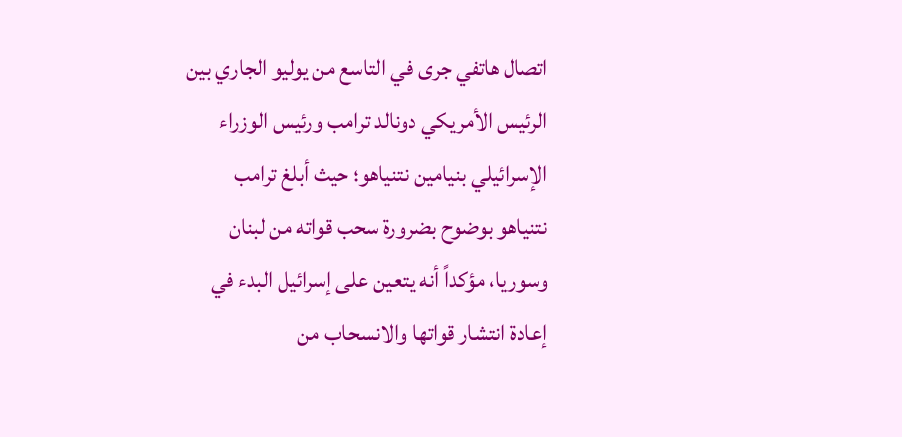اتصال هاتفي جرى في التاسع من يوليو الجاري بين الرئيس الأمريكي دونالد ترامب ورئيس الوزراء الإسرائيلي بنيامين نتنياهو؛ حيث أبلغ ترامب نتنياهو بوضوح بضرورة سحب قواته من لبنان وسوريا، مؤكداً أنه يتعين على إسرائيل البدء في إعادة انتشار قواتها والانسحاب من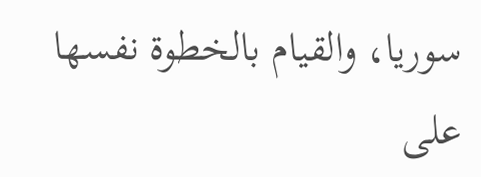سوريا، والقيام بالخطوة نفسها على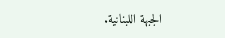الجبهة اللبنانية.